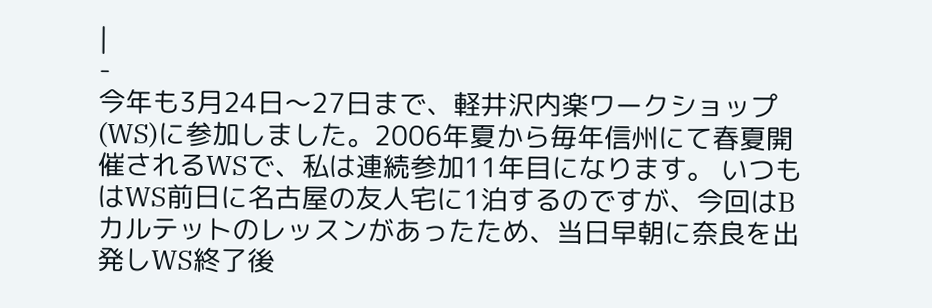|
-
今年も3月24日〜27日まで、軽井沢内楽ワークショップ(WS)に参加しました。2006年夏から毎年信州にて春夏開催されるWSで、私は連続参加11年目になります。 いつもはWS前日に名古屋の友人宅に1泊するのですが、今回はBカルテットのレッスンがあったため、当日早朝に奈良を出発しWS終了後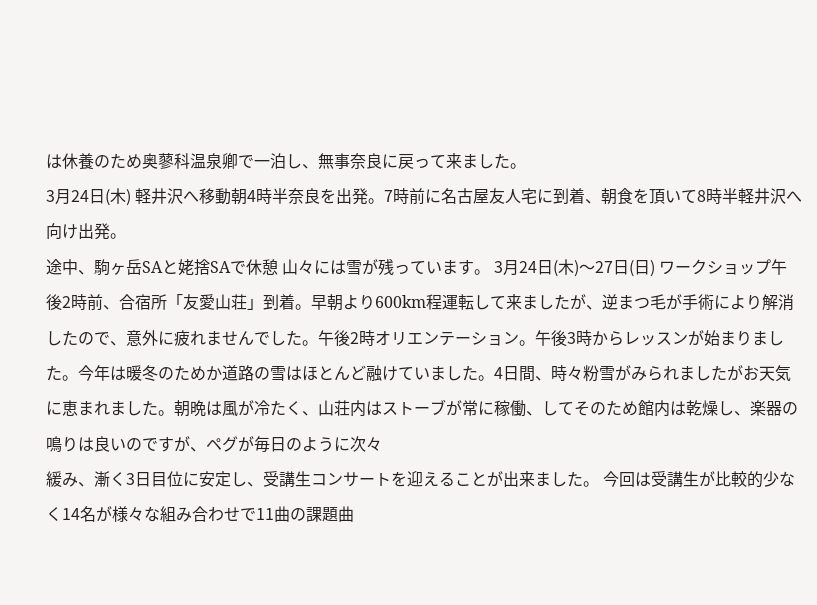は休養のため奥蓼科温泉卿で一泊し、無事奈良に戻って来ました。
3月24日(木) 軽井沢へ移動朝4時半奈良を出発。7時前に名古屋友人宅に到着、朝食を頂いて8時半軽井沢へ向け出発。
途中、駒ヶ岳SAと姥捨SAで休憩 山々には雪が残っています。 3月24日(木)〜27日(日) ワークショップ午後2時前、合宿所「友愛山荘」到着。早朝より600km程運転して来ましたが、逆まつ毛が手術により解消したので、意外に疲れませんでした。午後2時オリエンテーション。午後3時からレッスンが始まりました。今年は暖冬のためか道路の雪はほとんど融けていました。4日間、時々粉雪がみられましたがお天気に恵まれました。朝晩は風が冷たく、山荘内はストーブが常に稼働、してそのため館内は乾燥し、楽器の鳴りは良いのですが、ペグが毎日のように次々
緩み、漸く3日目位に安定し、受講生コンサートを迎えることが出来ました。 今回は受講生が比較的少なく14名が様々な組み合わせで11曲の課題曲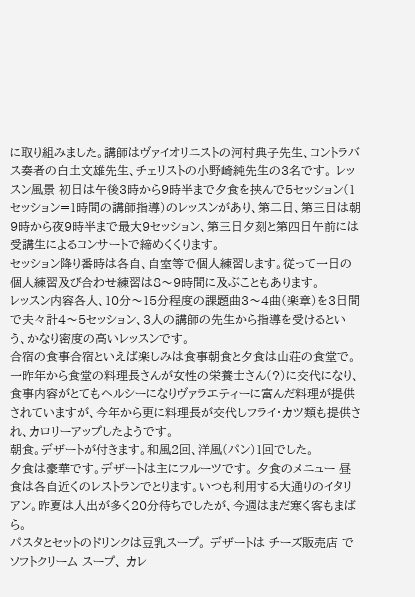に取り組みました。講師はヴァイオリニストの河村典子先生、コントラバス奏者の白土文雄先生、チェリストの小野崎純先生の3名です。 レッスン風景 初日は午後3時から9時半まで夕食を挟んで5セッション(1セッション=1時間の講師指導)のレッスンがあり、第二日、第三日は朝9時から夜9時半まで最大9セッション、第三日夕刻と第四日午前には受講生によるコンサートで締めくくります。
セッション降り番時は各自、自室等で個人練習します。従って一日の個人練習及び合わせ練習は8〜9時間に及ぶこともあります。
レッスン内容各人、10分〜15分程度の課題曲3〜4曲(楽章)を3日間で夫々計4〜5セッション、3人の講師の先生から指導を受けるという、かなり密度の高いレッスンです。
合宿の食事合宿といえば楽しみは食事朝食と夕食は山荘の食堂で。一昨年から食堂の料理長さんが女性の栄養士さん(?)に交代になり、食事内容がとてもヘルシーになりヴァラエティーに富んだ料理が提供されていますが、今年から更に料理長が交代しフライ・カツ類も提供され、カロリーアップしたようです。
朝食。デザートが付きます。和風2回、洋風(パン)1回でした。
夕食は豪華です。デザートは主にフルーツです。 夕食のメニュー 昼食は各自近くのレストランでとります。いつも利用する大通りのイタリアン。昨夏は人出が多く20分待ちでしたが、今週はまだ寒く客もまばら。
パスタとセットのドリンクは豆乳スープ。 デザートは チーズ販売店 でソフトクリーム スープ、 カレ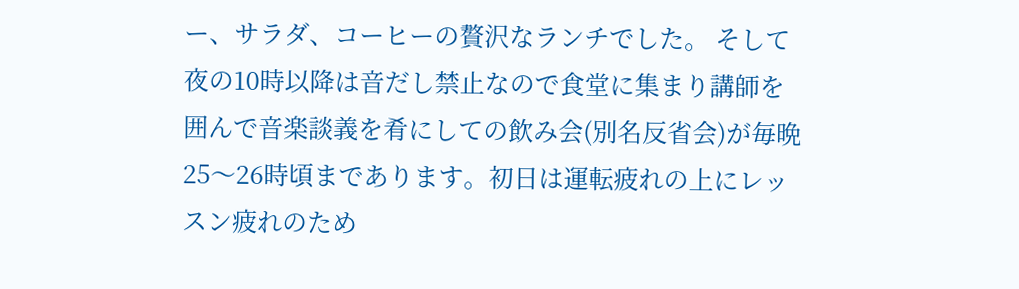ー、サラダ、コーヒーの贅沢なランチでした。 そして夜の10時以降は音だし禁止なので食堂に集まり講師を囲んで音楽談義を肴にしての飲み会(別名反省会)が毎晩25〜26時頃まであります。初日は運転疲れの上にレッスン疲れのため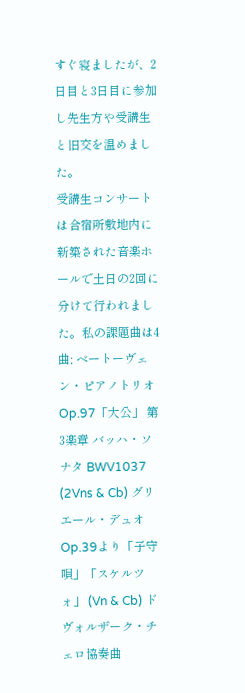すぐ寝ましたが、2日目と3日目に参加し先生方や受講生と旧交を温めました。
受講生コンサートは合宿所敷地内に新築された音楽ホールで土日の2回に分けて行われました。私の課題曲は4曲; ベートーヴェン・ピアノトリオ Op.97「大公」 第3楽章 バッハ・ソナタ BWV1037 (2Vns & Cb) グリエール・デュオ Op.39より「子守唄」「スケルツォ」 (Vn & Cb) ドヴォルザーク・チェロ協奏曲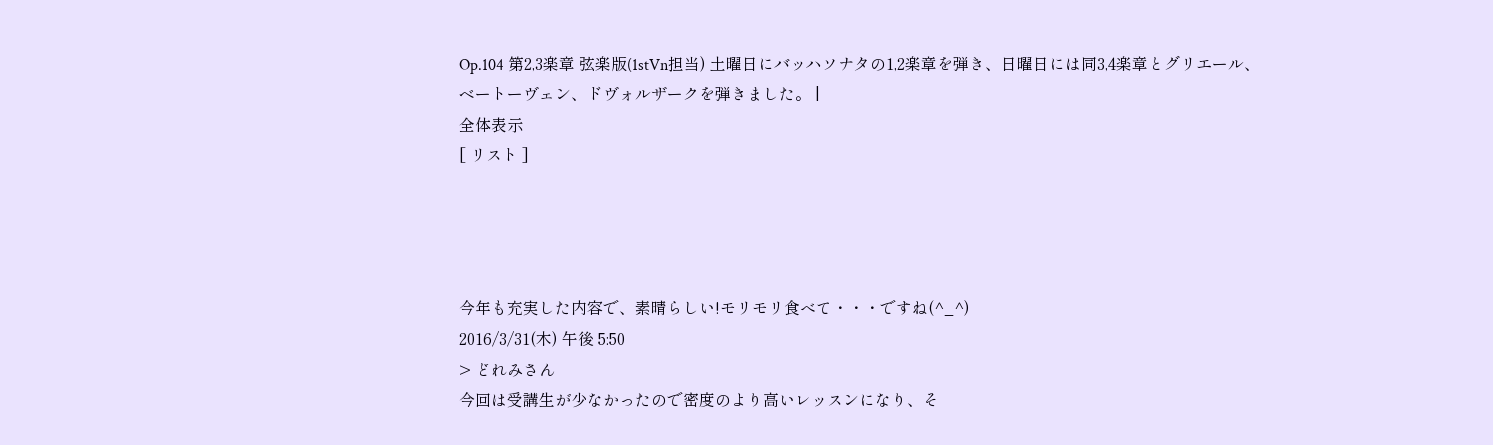Op.104 第2,3楽章 弦楽版(1stVn担当) 土曜日にバッハソナタの1,2楽章を弾き、日曜日には同3,4楽章とグリエール、ベートーヴェン、ドヴォルザークを弾きました。 |
全体表示
[ リスト ]




今年も充実した内容で、素晴らしい!モリモリ食べて・・・ですね(^_^)
2016/3/31(木) 午後 5:50
> どれみさん
今回は受講生が少なかったので密度のより高いレッスンになり、そ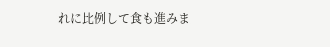れに比例して食も進みま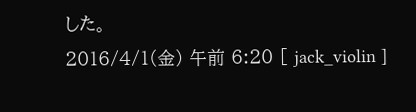した。
2016/4/1(金) 午前 6:20 [ jack_violin ]